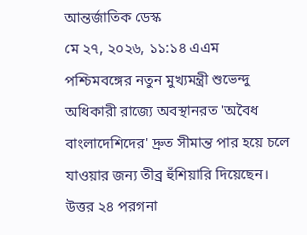আন্তর্জাতিক ডেস্ক
মে ২৭, ২০২৬, ১১:১৪ এএম
পশ্চিমবঙ্গের নতুন মুখ্যমন্ত্রী শুভেন্দু অধিকারী রাজ্যে অবস্থানরত 'অবৈধ বাংলাদেশিদের' দ্রুত সীমান্ত পার হয়ে চলে যাওয়ার জন্য তীব্র হুঁশিয়ারি দিয়েছেন। উত্তর ২৪ পরগনা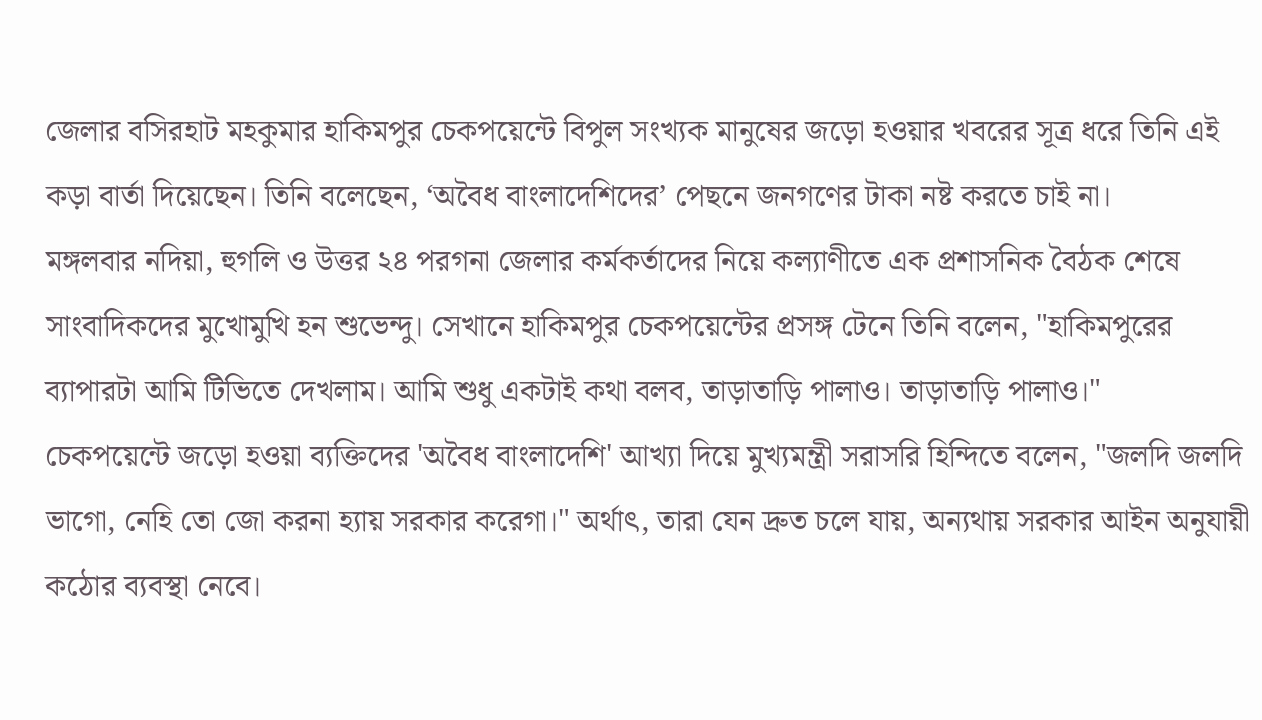জেলার বসিরহাট মহকুমার হাকিমপুর চেকপয়েন্টে বিপুল সংখ্যক মানুষের জড়ো হওয়ার খবরের সূত্র ধরে তিনি এই কড়া বার্তা দিয়েছেন। তিনি বলেছেন, ‘অবৈধ বাংলাদেশিদের’ পেছনে জনগণের টাকা নষ্ট করতে চাই না।
মঙ্গলবার নদিয়া, হুগলি ও উত্তর ২৪ পরগনা জেলার কর্মকর্তাদের নিয়ে কল্যাণীতে এক প্রশাসনিক বৈঠক শেষে সাংবাদিকদের মুখোমুখি হন শুভেন্দু। সেখানে হাকিমপুর চেকপয়েন্টের প্রসঙ্গ টেনে তিনি বলেন, "হাকিমপুরের ব্যাপারটা আমি টিভিতে দেখলাম। আমি শুধু একটাই কথা বলব, তাড়াতাড়ি পালাও। তাড়াতাড়ি পালাও।"
চেকপয়েন্টে জড়ো হওয়া ব্যক্তিদের 'অবৈধ বাংলাদেশি' আখ্যা দিয়ে মুখ্যমন্ত্রী সরাসরি হিন্দিতে বলেন, "জলদি জলদি ভাগো, নেহি তো জো করনা হ্যায় সরকার করেগা।" অর্থাৎ, তারা যেন দ্রুত চলে যায়, অন্যথায় সরকার আইন অনুযায়ী কঠোর ব্যবস্থা নেবে।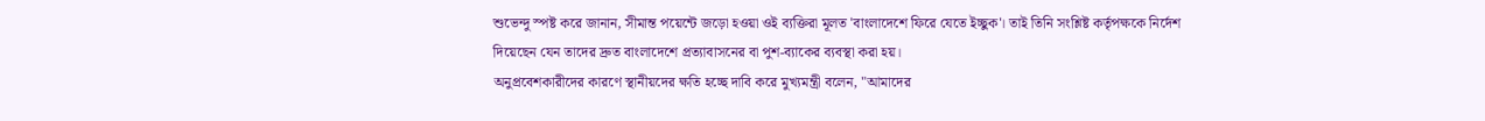শুভেন্দু স্পষ্ট করে জানান, সীমান্ত পয়েন্টে জড়ো হওয়া ওই ব্যক্তিরা মূলত 'বাংলাদেশে ফিরে যেতে ইচ্ছুক'। তাই তিনি সংশ্লিষ্ট কর্তৃপক্ষকে নির্দেশ দিয়েছেন যেন তাদের দ্রুত বাংলাদেশে প্রত্যাবাসনের বা পুশ-ব্যাকের ব্যবস্থা করা হয়।
অনুপ্রবেশকারীদের কারণে স্থানীয়দের ক্ষতি হচ্ছে দাবি করে মুখ্যমন্ত্রী বলেন, "আমাদের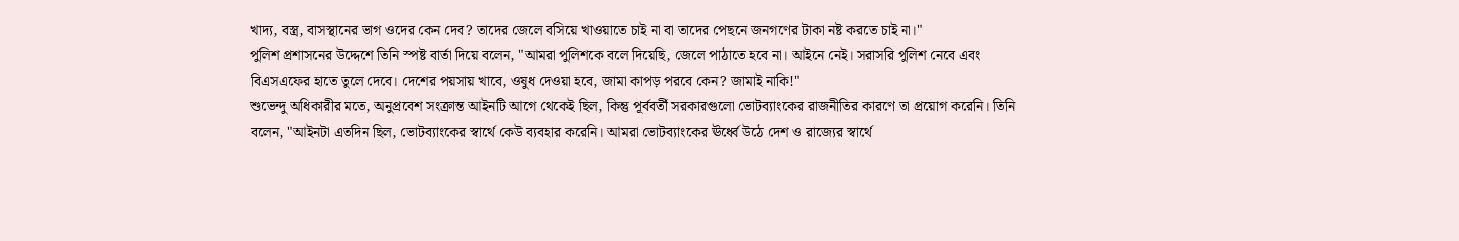খাদ্য, বস্ত্র, বাসস্থানের ভাগ ওদের কেন দেব? তাদের জেলে বসিয়ে খাওয়াতে চাই না বা তাদের পেছনে জনগণের টাকা নষ্ট করতে চাই না।"
পুলিশ প্রশাসনের উদ্দেশে তিনি স্পষ্ট বার্তা দিয়ে বলেন, "আমরা পুলিশকে বলে দিয়েছি, জেলে পাঠাতে হবে না। আইনে নেই। সরাসরি পুলিশ নেবে এবং বিএসএফের হাতে তুলে দেবে। দেশের পয়সায় খাবে, ওষুধ দেওয়া হবে, জামা কাপড় পরবে কেন? জামাই নাকি!"
শুভেন্দু অধিকারীর মতে, অনুপ্রবেশ সংক্রান্ত আইনটি আগে থেকেই ছিল, কিন্তু পূর্ববর্তী সরকারগুলো ভোটব্যাংকের রাজনীতির কারণে তা প্রয়োগ করেনি। তিনি বলেন, "আইনটা এতদিন ছিল, ভোটব্যাংকের স্বার্থে কেউ ব্যবহার করেনি। আমরা ভোটব্যাংকের ঊর্ধ্বে উঠে দেশ ও রাজ্যের স্বার্থে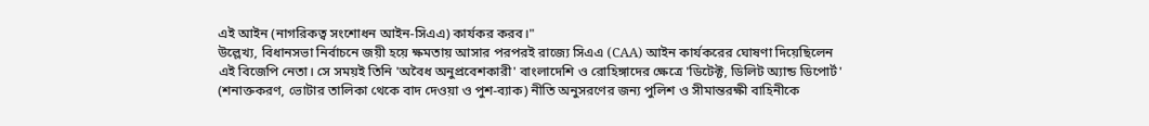এই আইন (নাগরিকত্ব সংশোধন আইন-সিএএ) কার্যকর করব।"
উল্লেখ্য, বিধানসভা নির্বাচনে জয়ী হয়ে ক্ষমতায় আসার পরপরই রাজ্যে সিএএ (CAA) আইন কার্যকরের ঘোষণা দিয়েছিলেন এই বিজেপি নেতা। সে সময়ই তিনি 'অবৈধ অনুপ্রবেশকারী' বাংলাদেশি ও রোহিঙ্গাদের ক্ষেত্রে 'ডিটেক্ট, ডিলিট অ্যান্ড ডিপোর্ট' (শনাক্তকরণ, ভোটার তালিকা থেকে বাদ দেওয়া ও পুশ-ব্যাক) নীতি অনুসরণের জন্য পুলিশ ও সীমান্তরক্ষী বাহিনীকে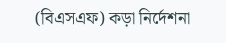(বিএসএফ) কড়া নির্দেশনা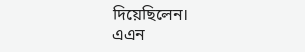দিয়েছিলেন।
এএন